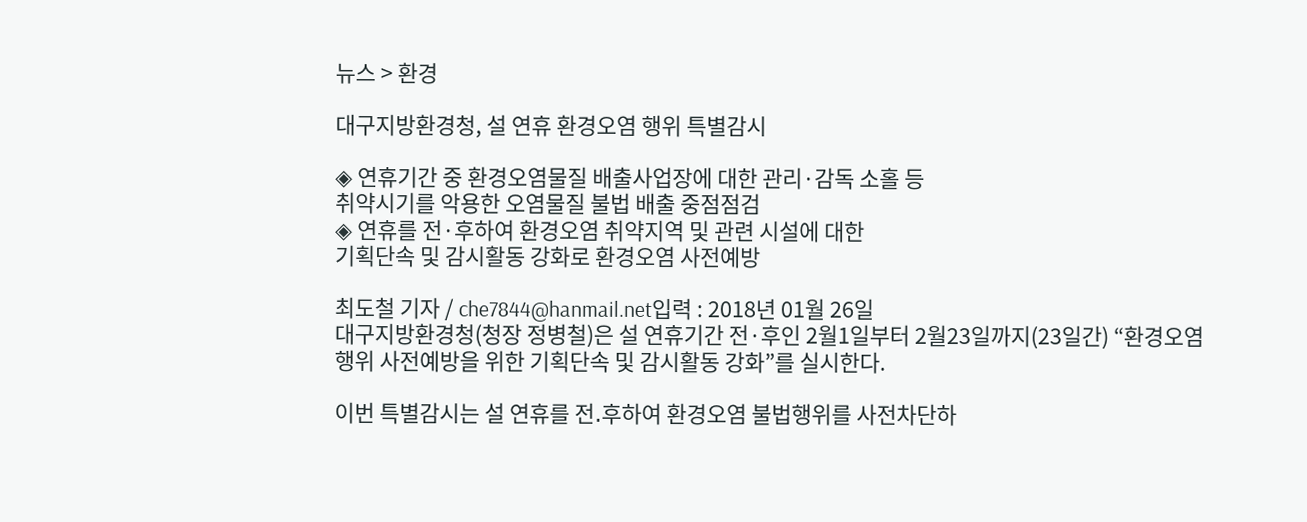뉴스 > 환경

대구지방환경청, 설 연휴 환경오염 행위 특별감시

◈ 연휴기간 중 환경오염물질 배출사업장에 대한 관리·감독 소홀 등
취약시기를 악용한 오염물질 불법 배출 중점점검
◈ 연휴를 전·후하여 환경오염 취약지역 및 관련 시설에 대한
기획단속 및 감시활동 강화로 환경오염 사전예방

최도철 기자 / che7844@hanmail.net입력 : 2018년 01월 26일
대구지방환경청(청장 정병철)은 설 연휴기간 전·후인 2월1일부터 2월23일까지(23일간) “환경오염행위 사전예방을 위한 기획단속 및 감시활동 강화”를 실시한다.

이번 특별감시는 설 연휴를 전․후하여 환경오염 불법행위를 사전차단하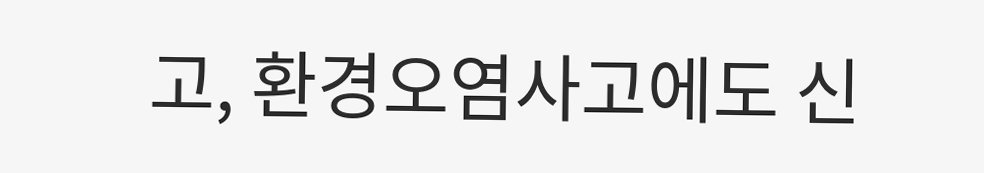고, 환경오염사고에도 신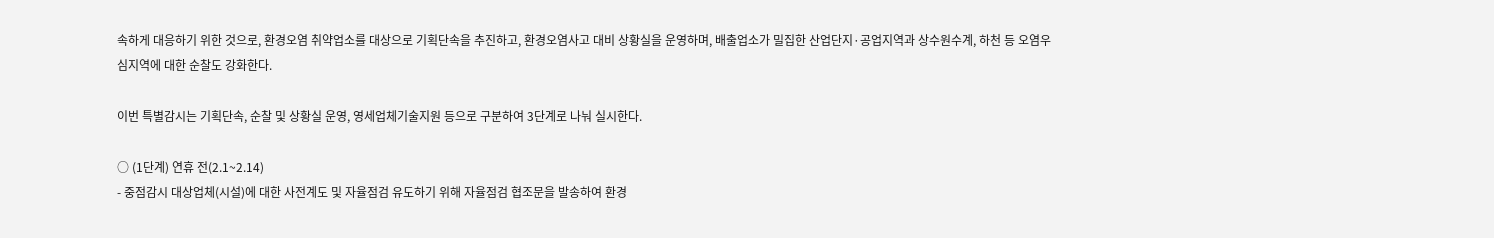속하게 대응하기 위한 것으로, 환경오염 취약업소를 대상으로 기획단속을 추진하고, 환경오염사고 대비 상황실을 운영하며, 배출업소가 밀집한 산업단지·공업지역과 상수원수계, 하천 등 오염우심지역에 대한 순찰도 강화한다.

이번 특별감시는 기획단속, 순찰 및 상황실 운영, 영세업체기술지원 등으로 구분하여 3단계로 나눠 실시한다.

○ (1단계) 연휴 전(2.1~2.14)
- 중점감시 대상업체(시설)에 대한 사전계도 및 자율점검 유도하기 위해 자율점검 협조문을 발송하여 환경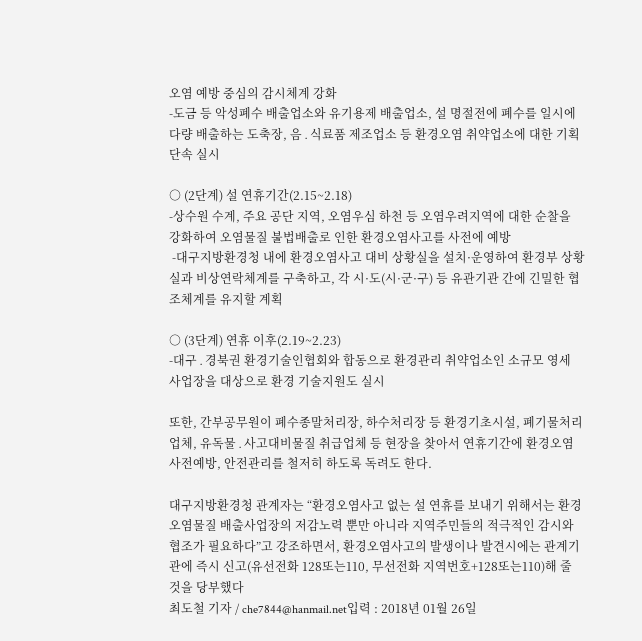오염 예방 중심의 감시체계 강화
-도금 등 악성폐수 배출업소와 유기용제 배출업소, 설 명절전에 폐수를 일시에 다량 배출하는 도축장, 음․식료품 제조업소 등 환경오염 취약업소에 대한 기획단속 실시

○ (2단계) 설 연휴기간(2.15~2.18)
-상수원 수계, 주요 공단 지역, 오염우심 하천 등 오염우려지역에 대한 순찰을 강화하여 오염물질 불법배출로 인한 환경오염사고를 사전에 예방
 -대구지방환경청 내에 환경오염사고 대비 상황실을 설치·운영하여 환경부 상황실과 비상연락체계를 구축하고, 각 시·도(시·군·구) 등 유관기관 간에 긴밀한 협조체계를 유지할 계획

○ (3단계) 연휴 이후(2.19~2.23)
-대구․경북권 환경기술인협회와 합동으로 환경관리 취약업소인 소규모 영세 사업장을 대상으로 환경 기술지원도 실시

또한, 간부공무원이 폐수종말처리장, 하수처리장 등 환경기초시설, 폐기물처리업체, 유독물․사고대비물질 취급업체 등 현장을 찾아서 연휴기간에 환경오염 사전예방, 안전관리를 철저히 하도록 독려도 한다.

대구지방환경청 관계자는 “환경오염사고 없는 설 연휴를 보내기 위해서는 환경오염물질 배출사업장의 저감노력 뿐만 아니라 지역주민들의 적극적인 감시와 협조가 필요하다”고 강조하면서, 환경오염사고의 발생이나 발견시에는 관계기관에 즉시 신고(유선전화 128또는110, 무선전화 지역번호+128또는110)해 줄 것을 당부했다
최도철 기자 / che7844@hanmail.net입력 : 2018년 01월 26일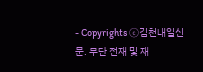- Copyrights ⓒ김천내일신문. 무단 전재 및 재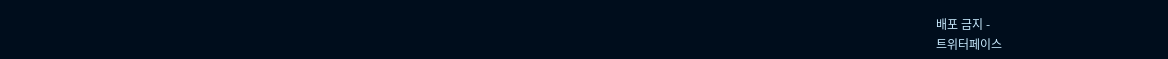배포 금지 -
트위터페이스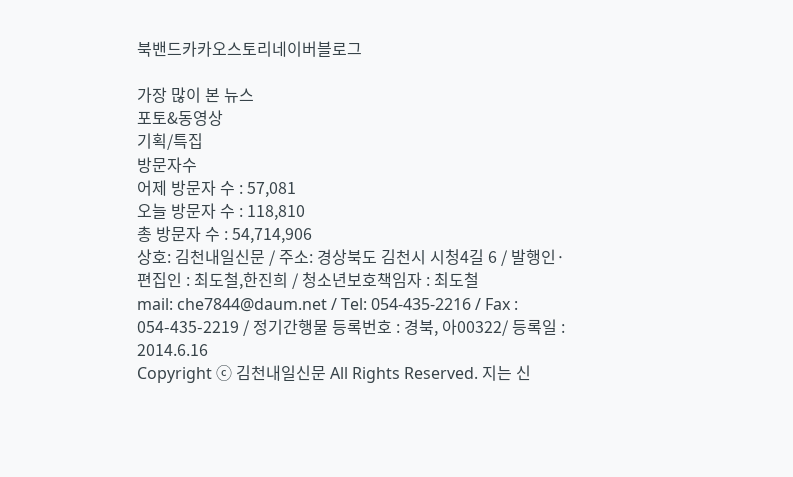북밴드카카오스토리네이버블로그

가장 많이 본 뉴스
포토&동영상
기획/특집
방문자수
어제 방문자 수 : 57,081
오늘 방문자 수 : 118,810
총 방문자 수 : 54,714,906
상호: 김천내일신문 / 주소: 경상북도 김천시 시청4길 6 / 발행인·편집인 : 최도철,한진희 / 청소년보호책임자 : 최도철
mail: che7844@daum.net / Tel: 054-435-2216 / Fax : 054-435-2219 / 정기간행물 등록번호 : 경북, 아00322/ 등록일 : 2014.6.16
Copyright ⓒ 김천내일신문 All Rights Reserved. 지는 신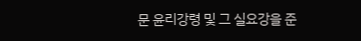문 윤리강령 및 그 실요강을 준